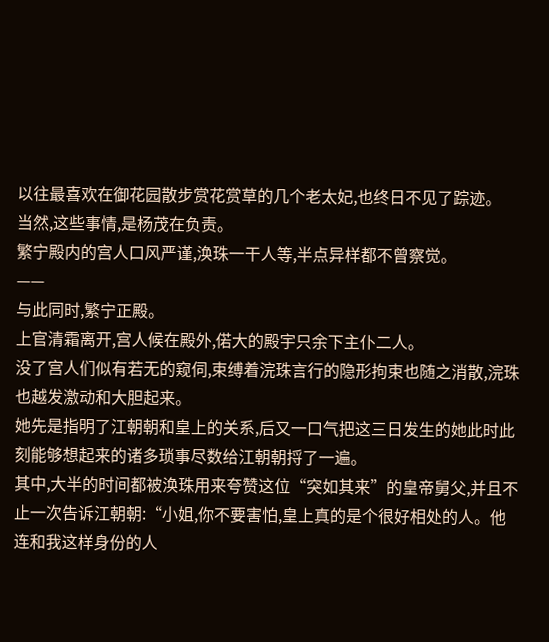以往最喜欢在御花园散步赏花赏草的几个老太妃,也终日不见了踪迹。
当然,这些事情,是杨茂在负责。
繁宁殿内的宫人口风严谨,涣珠一干人等,半点异样都不曾察觉。
——
与此同时,繁宁正殿。
上官清霜离开,宫人候在殿外,偌大的殿宇只余下主仆二人。
没了宫人们似有若无的窥伺,束缚着浣珠言行的隐形拘束也随之消散,浣珠也越发激动和大胆起来。
她先是指明了江朝朝和皇上的关系,后又一口气把这三日发生的她此时此刻能够想起来的诸多琐事尽数给江朝朝捋了一遍。
其中,大半的时间都被涣珠用来夸赞这位“突如其来”的皇帝舅父,并且不止一次告诉江朝朝:“小姐,你不要害怕,皇上真的是个很好相处的人。他连和我这样身份的人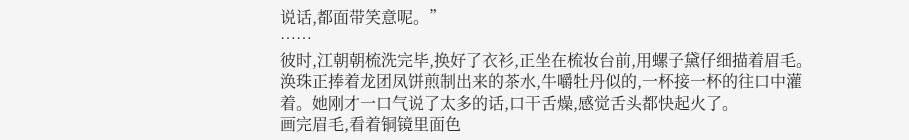说话,都面带笑意呢。”
……
彼时,江朝朝梳洗完毕,换好了衣衫,正坐在梳妆台前,用螺子黛仔细描着眉毛。
涣珠正捧着龙团凤饼煎制出来的茶水,牛嚼牡丹似的,一杯接一杯的往口中灌着。她刚才一口气说了太多的话,口干舌燥,感觉舌头都快起火了。
画完眉毛,看着铜镜里面色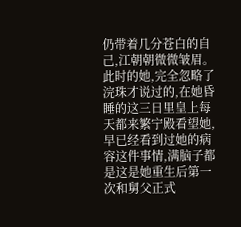仍带着几分苍白的自己,江朝朝微微皱眉。
此时的她,完全忽略了浣珠才说过的,在她昏睡的这三日里皇上每天都来繁宁殿看望她,早已经看到过她的病容这件事情,满脑子都是这是她重生后第一次和舅父正式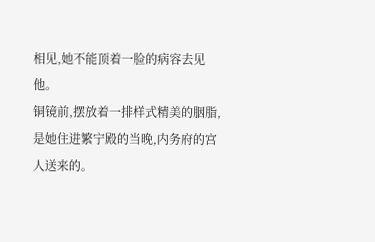相见,她不能顶着一脸的病容去见他。
铜镜前,摆放着一排样式精美的胭脂,是她住进繁宁殿的当晚,内务府的宫人送来的。